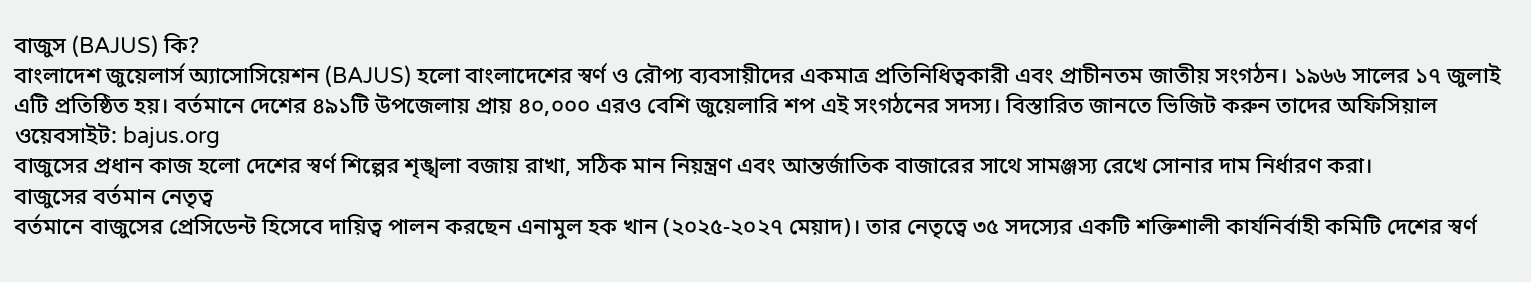বাজুস (BAJUS) কি?
বাংলাদেশ জুয়েলার্স অ্যাসোসিয়েশন (BAJUS) হলো বাংলাদেশের স্বর্ণ ও রৌপ্য ব্যবসায়ীদের একমাত্র প্রতিনিধিত্বকারী এবং প্রাচীনতম জাতীয় সংগঠন। ১৯৬৬ সালের ১৭ জুলাই এটি প্রতিষ্ঠিত হয়। বর্তমানে দেশের ৪৯১টি উপজেলায় প্রায় ৪০,০০০ এরও বেশি জুয়েলারি শপ এই সংগঠনের সদস্য। বিস্তারিত জানতে ভিজিট করুন তাদের অফিসিয়াল ওয়েবসাইট: bajus.org
বাজুসের প্রধান কাজ হলো দেশের স্বর্ণ শিল্পের শৃঙ্খলা বজায় রাখা, সঠিক মান নিয়ন্ত্রণ এবং আন্তর্জাতিক বাজারের সাথে সামঞ্জস্য রেখে সোনার দাম নির্ধারণ করা।
বাজুসের বর্তমান নেতৃত্ব
বর্তমানে বাজুসের প্রেসিডেন্ট হিসেবে দায়িত্ব পালন করছেন এনামুল হক খান (২০২৫-২০২৭ মেয়াদ)। তার নেতৃত্বে ৩৫ সদস্যের একটি শক্তিশালী কার্যনির্বাহী কমিটি দেশের স্বর্ণ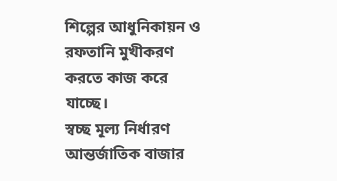শিল্পের আধুনিকায়ন ও রফতানি মুখীকরণ করতে কাজ করে যাচ্ছে।
স্বচ্ছ মূল্য নির্ধারণ
আন্তর্জাতিক বাজার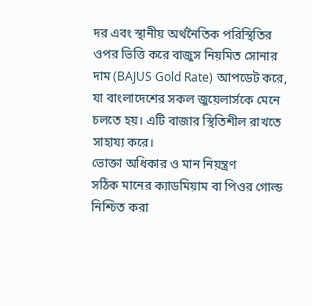দর এবং স্থানীয় অর্থনৈতিক পরিস্থিতির ওপর ভিত্তি করে বাজুস নিয়মিত সোনার দাম (BAJUS Gold Rate) আপডেট করে, যা বাংলাদেশের সকল জুয়েলার্সকে মেনে চলতে হয়। এটি বাজার স্থিতিশীল রাখতে সাহায্য করে।
ভোক্তা অধিকার ও মান নিয়ন্ত্রণ
সঠিক মানের ক্যাডমিয়াম বা পিওর গোল্ড নিশ্চিত করা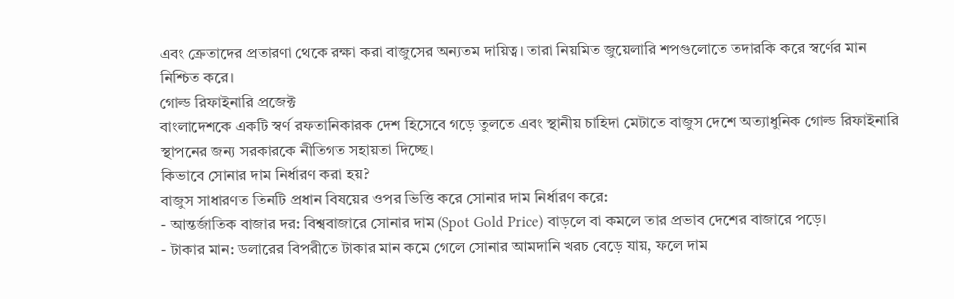এবং ক্রেতাদের প্রতারণা থেকে রক্ষা করা বাজুসের অন্যতম দায়িত্ব। তারা নিয়মিত জুয়েলারি শপগুলোতে তদারকি করে স্বর্ণের মান নিশ্চিত করে।
গোল্ড রিফাইনারি প্রজেক্ট
বাংলাদেশকে একটি স্বর্ণ রফতানিকারক দেশ হিসেবে গড়ে তুলতে এবং স্থানীয় চাহিদা মেটাতে বাজুস দেশে অত্যাধুনিক গোল্ড রিফাইনারি স্থাপনের জন্য সরকারকে নীতিগত সহায়তা দিচ্ছে।
কিভাবে সোনার দাম নির্ধারণ করা হয়?
বাজুস সাধারণত তিনটি প্রধান বিষয়ের ওপর ভিত্তি করে সোনার দাম নির্ধারণ করে:
- আন্তর্জাতিক বাজার দর: বিশ্ববাজারে সোনার দাম (Spot Gold Price) বাড়লে বা কমলে তার প্রভাব দেশের বাজারে পড়ে।
- টাকার মান: ডলারের বিপরীতে টাকার মান কমে গেলে সোনার আমদানি খরচ বেড়ে যায়, ফলে দাম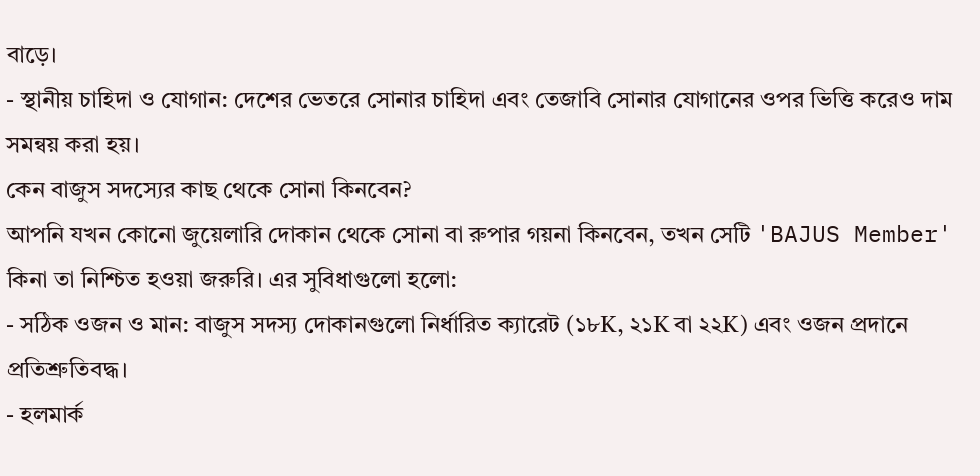বাড়ে।
- স্থানীয় চাহিদা ও যোগান: দেশের ভেতরে সোনার চাহিদা এবং তেজাবি সোনার যোগানের ওপর ভিত্তি করেও দাম সমন্বয় করা হয়।
কেন বাজুস সদস্যের কাছ থেকে সোনা কিনবেন?
আপনি যখন কোনো জুয়েলারি দোকান থেকে সোনা বা রুপার গয়না কিনবেন, তখন সেটি 'BAJUS Member' কিনা তা নিশ্চিত হওয়া জরুরি। এর সুবিধাগুলো হলো:
- সঠিক ওজন ও মান: বাজুস সদস্য দোকানগুলো নির্ধারিত ক্যারেট (১৮K, ২১K বা ২২K) এবং ওজন প্রদানে প্রতিশ্রুতিবদ্ধ।
- হলমার্ক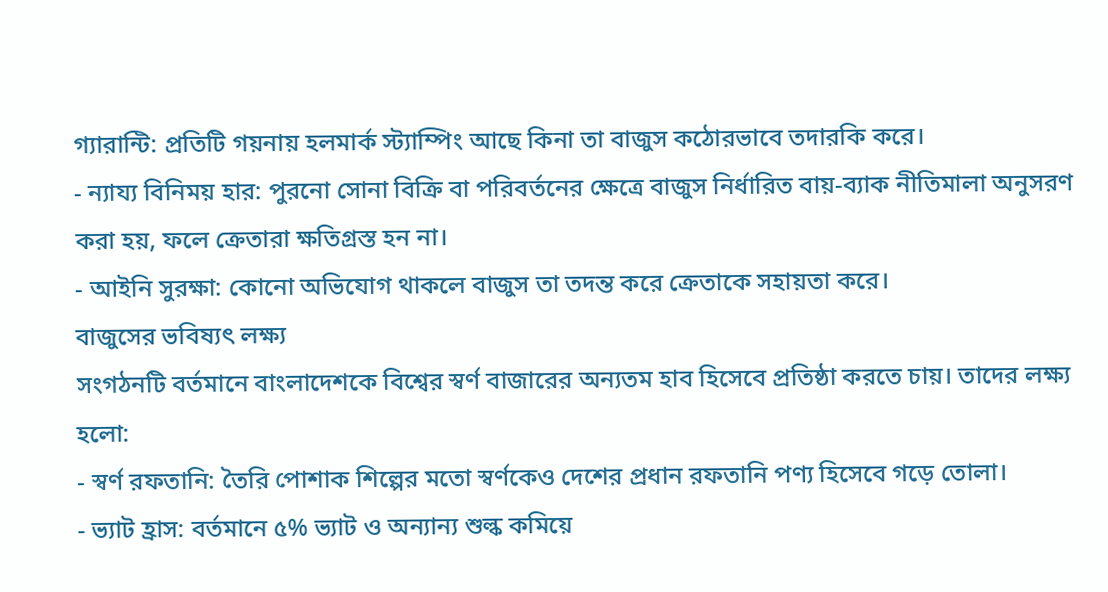গ্যারান্টি: প্রতিটি গয়নায় হলমার্ক স্ট্যাম্পিং আছে কিনা তা বাজুস কঠোরভাবে তদারকি করে।
- ন্যায্য বিনিময় হার: পুরনো সোনা বিক্রি বা পরিবর্তনের ক্ষেত্রে বাজুস নির্ধারিত বায়-ব্যাক নীতিমালা অনুসরণ করা হয়, ফলে ক্রেতারা ক্ষতিগ্রস্ত হন না।
- আইনি সুরক্ষা: কোনো অভিযোগ থাকলে বাজুস তা তদন্ত করে ক্রেতাকে সহায়তা করে।
বাজুসের ভবিষ্যৎ লক্ষ্য
সংগঠনটি বর্তমানে বাংলাদেশকে বিশ্বের স্বর্ণ বাজারের অন্যতম হাব হিসেবে প্রতিষ্ঠা করতে চায়। তাদের লক্ষ্য হলো:
- স্বর্ণ রফতানি: তৈরি পোশাক শিল্পের মতো স্বর্ণকেও দেশের প্রধান রফতানি পণ্য হিসেবে গড়ে তোলা।
- ভ্যাট হ্রাস: বর্তমানে ৫% ভ্যাট ও অন্যান্য শুল্ক কমিয়ে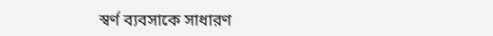স্বর্ণ ব্যবসাকে সাধারণ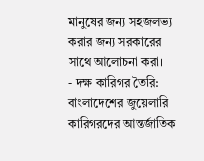মানুষের জন্য সহজলভ্য করার জন্য সরকারের সাথে আলোচনা করা।
- দক্ষ কারিগর তৈরি: বাংলাদেশের জুয়েলারি কারিগরদের আন্তর্জাতিক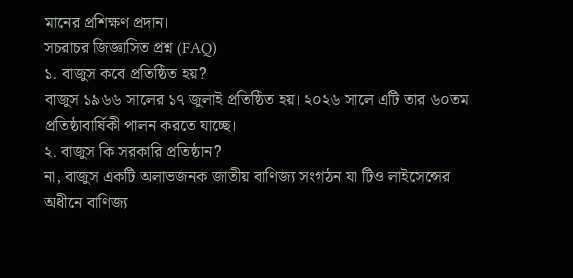মানের প্রশিক্ষণ প্রদান।
সচরাচর জিজ্ঞাসিত প্রশ্ন (FAQ)
১. বাজুস কবে প্রতিষ্ঠিত হয়?
বাজুস ১৯৬৬ সালের ১৭ জুলাই প্রতিষ্ঠিত হয়। ২০২৬ সালে এটি তার ৬০তম প্রতিষ্ঠাবার্ষিকী পালন করতে যাচ্ছে।
২. বাজুস কি সরকারি প্রতিষ্ঠান?
না, বাজুস একটি অলাভজনক জাতীয় বাণিজ্য সংগঠন যা টিও লাইসেন্সের অধীনে বাণিজ্য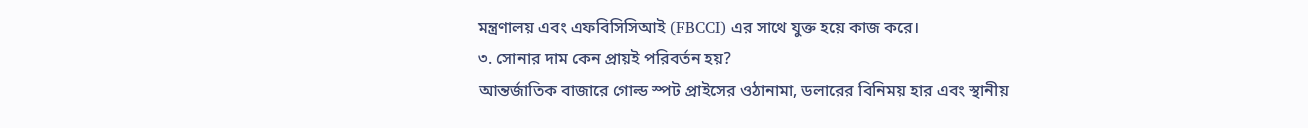মন্ত্রণালয় এবং এফবিসিসিআই (FBCCI) এর সাথে যুক্ত হয়ে কাজ করে।
৩. সোনার দাম কেন প্রায়ই পরিবর্তন হয়?
আন্তর্জাতিক বাজারে গোল্ড স্পট প্রাইসের ওঠানামা, ডলারের বিনিময় হার এবং স্থানীয়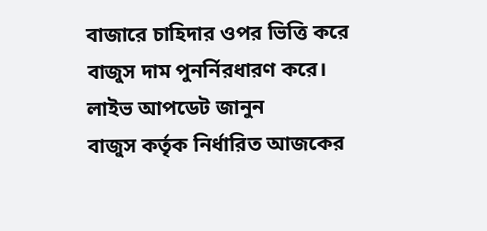বাজারে চাহিদার ওপর ভিত্তি করে বাজুস দাম পুনর্নিরধারণ করে।
লাইভ আপডেট জানুন
বাজুস কর্তৃক নির্ধারিত আজকের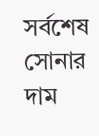সর্বশেষ সোনার দাম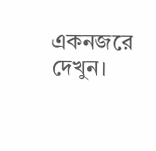একনজরে দেখুন।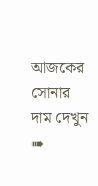আজকের সোনার দাম দেখুন ➠